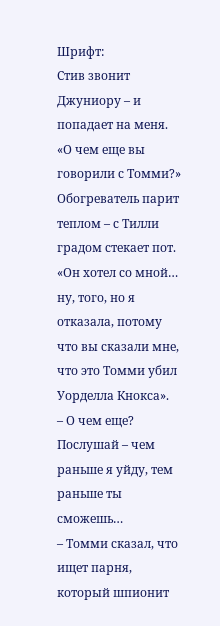Шрифт:
Стив звонит Джуниору – и попадает на меня. «О чем еще вы говорили с Томми?»
Обогреватель парит теплом – с Тилли градом стекает пот. «Он хотел со мной… ну, того, но я отказала, потому что вы сказали мне, что это Томми убил Уорделла Кнокса».
– О чем еще? Послушай – чем раньше я уйду, тем раньше ты сможешь…
– Томми сказал, что ищет парня, который шпионит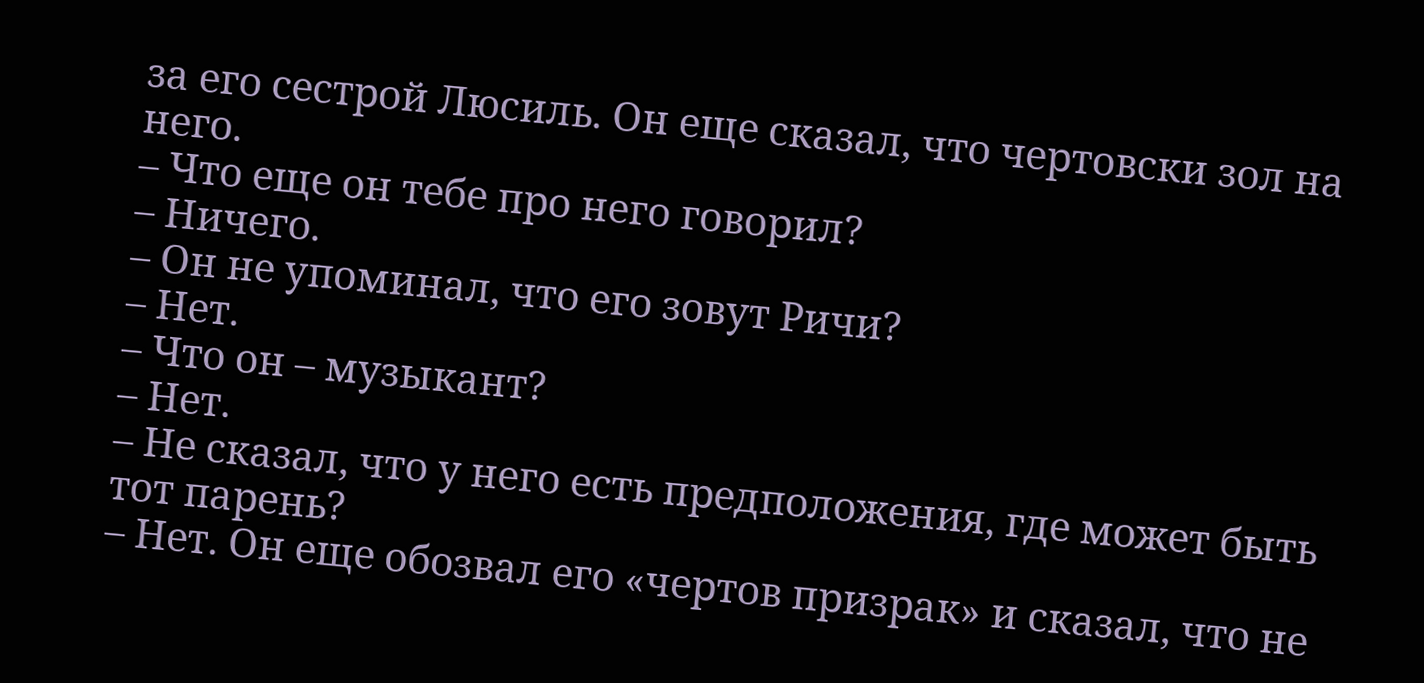за его сестрой Люсиль. Он еще сказал, что чертовски зол на него.
– Что еще он тебе про него говорил?
– Ничего.
– Он не упоминал, что его зовут Ричи?
– Нет.
– Что он – музыкант?
– Нет.
– Не сказал, что у него есть предположения, где может быть тот парень?
– Нет. Он еще обозвал его «чертов призрак» и сказал, что не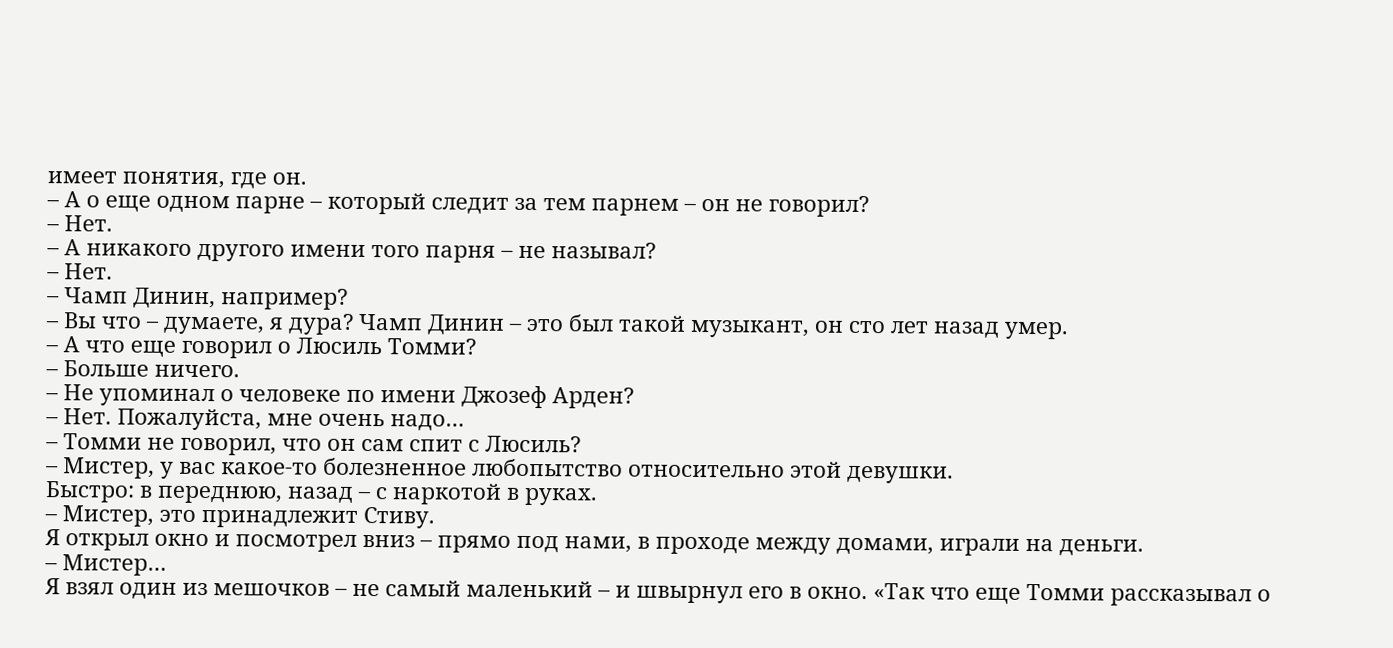имеет понятия, где он.
– А о еще одном парне – который следит за тем парнем – он не говорил?
– Нет.
– А никакого другого имени того парня – не называл?
– Нет.
– Чамп Динин, например?
– Вы что – думаете, я дура? Чамп Динин – это был такой музыкант, он сто лет назад умер.
– А что еще говорил о Люсиль Томми?
– Больше ничего.
– Не упоминал о человеке по имени Джозеф Арден?
– Нет. Пожалуйста, мне очень надо…
– Томми не говорил, что он сам спит с Люсиль?
– Мистер, у вас какое-то болезненное любопытство относительно этой девушки.
Быстро: в переднюю, назад – с наркотой в руках.
– Мистер, это принадлежит Стиву.
Я открыл окно и посмотрел вниз – прямо под нами, в проходе между домами, играли на деньги.
– Мистер…
Я взял один из мешочков – не самый маленький – и швырнул его в окно. «Так что еще Томми рассказывал о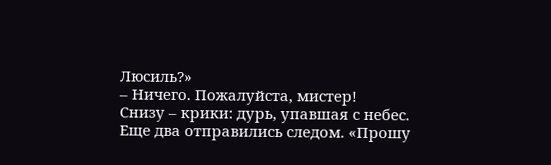Люсиль?»
– Ничего. Пожалуйста, мистер!
Снизу – крики: дурь, упавшая с небес.
Еще два отправились следом. «Прошу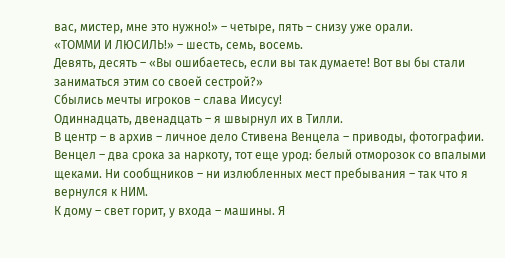вас, мистер, мне это нужно!» – четыре, пять – снизу уже орали.
«ТОММИ И ЛЮСИЛЬ!» – шесть, семь, восемь.
Девять, десять – «Вы ошибаетесь, если вы так думаете! Вот вы бы стали заниматься этим со своей сестрой?»
Сбылись мечты игроков – слава Иисусу!
Одиннадцать, двенадцать – я швырнул их в Тилли.
В центр – в архив – личное дело Стивена Венцела – приводы, фотографии. Венцел – два срока за наркоту, тот еще урод: белый отморозок со впалыми щеками. Ни сообщников – ни излюбленных мест пребывания – так что я вернулся к НИМ.
К дому – свет горит, у входа – машины. Я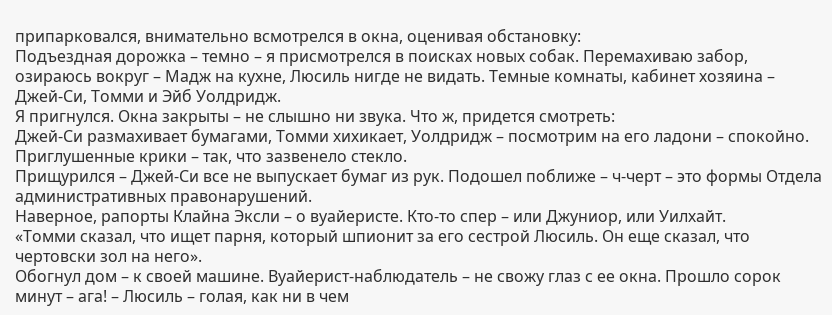припарковался, внимательно всмотрелся в окна, оценивая обстановку:
Подъездная дорожка – темно – я присмотрелся в поисках новых собак. Перемахиваю забор, озираюсь вокруг – Мадж на кухне, Люсиль нигде не видать. Темные комнаты, кабинет хозяина – Джей-Си, Томми и Эйб Уолдридж.
Я пригнулся. Окна закрыты – не слышно ни звука. Что ж, придется смотреть:
Джей-Си размахивает бумагами, Томми хихикает, Уолдридж – посмотрим на его ладони – спокойно.
Приглушенные крики – так, что зазвенело стекло.
Прищурился – Джей-Си все не выпускает бумаг из рук. Подошел поближе – ч-черт – это формы Отдела административных правонарушений.
Наверное, рапорты Клайна Эксли – о вуайеристе. Кто-то спер – или Джуниор, или Уилхайт.
«Томми сказал, что ищет парня, который шпионит за его сестрой Люсиль. Он еще сказал, что чертовски зол на него».
Обогнул дом – к своей машине. Вуайерист-наблюдатель – не свожу глаз с ее окна. Прошло сорок минут – ага! – Люсиль – голая, как ни в чем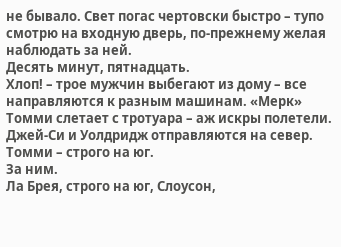не бывало. Свет погас чертовски быстро – тупо смотрю на входную дверь, по-прежнему желая наблюдать за ней.
Десять минут, пятнадцать.
Хлоп! – трое мужчин выбегают из дому – все направляются к разным машинам. «Мерк» Томми слетает с тротуара – аж искры полетели.
Джей-Си и Уолдридж отправляются на север.
Томми – строго на юг.
За ним.
Ла Брея, строго на юг, Слоусон,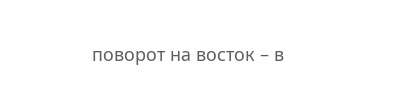поворот на восток – в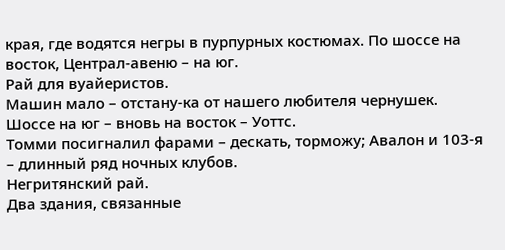края, где водятся негры в пурпурных костюмах. По шоссе на восток, Централ-авеню – на юг.
Рай для вуайеристов.
Машин мало – отстану-ка от нашего любителя чернушек. Шоссе на юг – вновь на восток – Уоттс.
Томми посигналил фарами – дескать, торможу; Авалон и 103-я – длинный ряд ночных клубов.
Негритянский рай.
Два здания, связанные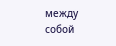между собой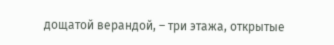дощатой верандой, – три этажа, открытые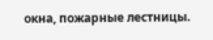окна, пожарные лестницы.